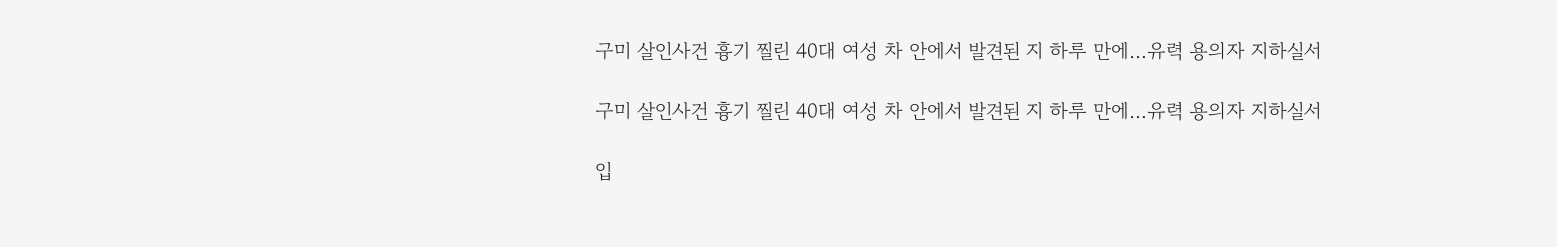구미 살인사건 흉기 찔린 40대 여성 차 안에서 발견된 지 하루 만에…유력 용의자 지하실서

구미 살인사건 흉기 찔린 40대 여성 차 안에서 발견된 지 하루 만에…유력 용의자 지하실서

입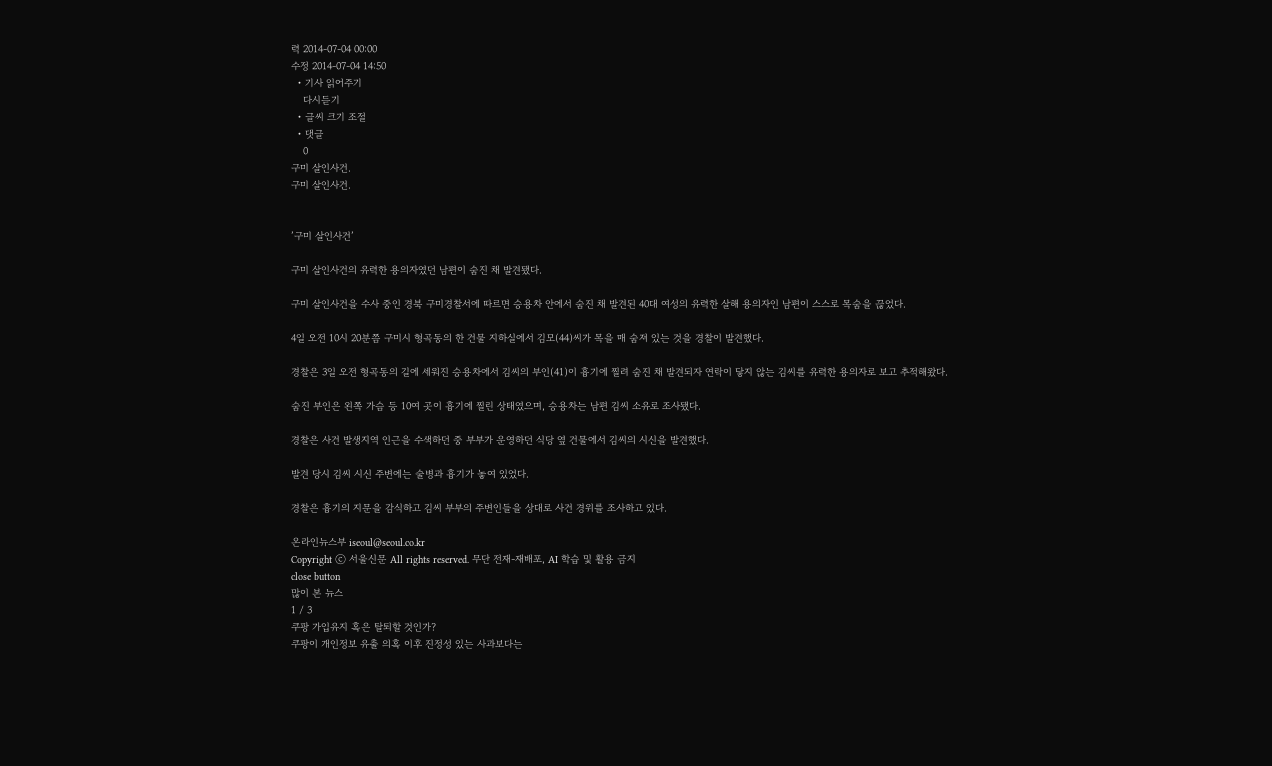력 2014-07-04 00:00
수정 2014-07-04 14:50
  • 기사 읽어주기
    다시듣기
  • 글씨 크기 조절
  • 댓글
    0
구미 살인사건.
구미 살인사건.


’구미 살인사건’

구미 살인사건의 유력한 용의자였던 남편이 숨진 채 발견됐다.

구미 살인사건을 수사 중인 경북 구미경찰서에 따르면 승용차 안에서 숨진 채 발견된 40대 여성의 유력한 살해 용의자인 남편이 스스로 목숨을 끊었다.

4일 오전 10시 20분쯤 구미시 형곡동의 한 건물 지하실에서 김모(44)씨가 목을 매 숨져 있는 것을 경찰이 발견했다.

경찰은 3일 오전 형곡동의 길에 세워진 승용차에서 김씨의 부인(41)이 흉기에 찔려 숨진 채 발견되자 연락이 닿지 않는 김씨를 유력한 용의자로 보고 추적해왔다.

숨진 부인은 왼쪽 가슴 등 10여 곳이 흉기에 찔린 상태였으며, 승용차는 남편 김씨 소유로 조사됐다.

경찰은 사건 발생지역 인근을 수색하던 중 부부가 운영하던 식당 옆 건물에서 김씨의 시신을 발견했다.

발견 당시 김씨 시신 주변에는 술병과 흉기가 놓여 있었다.

경찰은 흉기의 지문을 감식하고 김씨 부부의 주변인들을 상대로 사건 경위를 조사하고 있다.

온라인뉴스부 iseoul@seoul.co.kr
Copyright ⓒ 서울신문 All rights reserved. 무단 전재-재배포, AI 학습 및 활용 금지
close button
많이 본 뉴스
1 / 3
쿠팡 가입유지 혹은 탈퇴할 것인가?
쿠팡이 개인정보 유출 의혹 이후 진정성 있는 사과보다는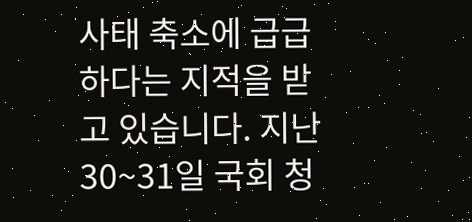사태 축소에 급급하다는 지적을 받고 있습니다. 지난 30~31일 국회 청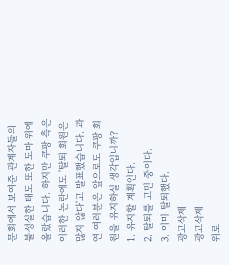문회에서 보여준 관계자들의 불성실한 태도 또한 도마 위에 올랐습니다. 하지만 쿠팡 측은 이러한 논란에도 '탈퇴 회원은 많지 않다'고 발표했습니다. 과연 여러분은 앞으로도 쿠팡 회원을 유지하실 생각입니까?
1. 유지할 계획인다.
2. 탈퇴를 고민 중이다.
3. 이미 탈퇴했다.
광고삭제
광고삭제
위로